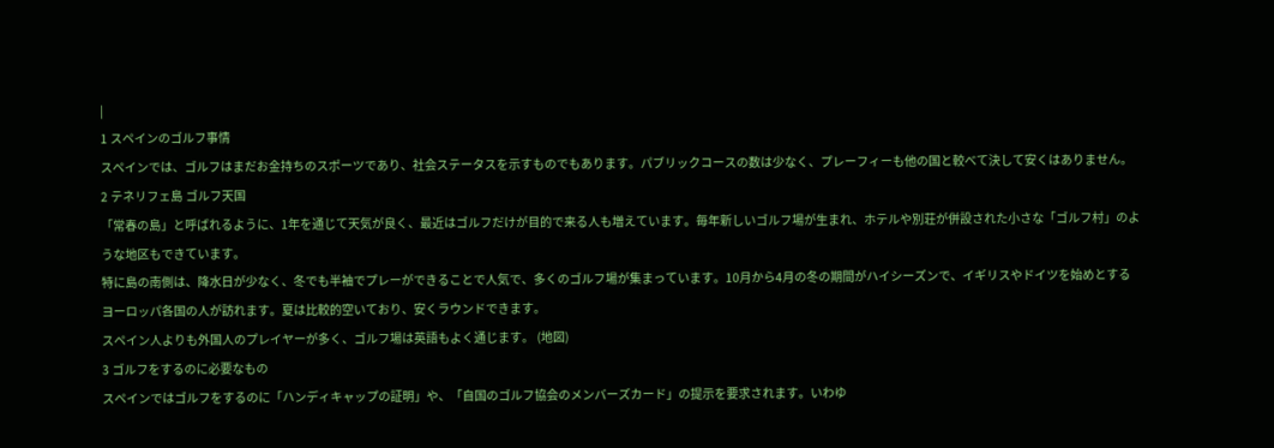|
1 スペインのゴルフ事情
スペインでは、ゴルフはまだお金持ちのスポーツであり、社会ステータスを示すものでもあります。パブリックコースの数は少なく、プレーフィーも他の国と較べて決して安くはありません。
2 テネリフェ島 ゴルフ天国
「常春の島」と呼ばれるように、1年を通じて天気が良く、最近はゴルフだけが目的で来る人も増えています。毎年新しいゴルフ場が生まれ、ホテルや別荘が併設された小さな「ゴルフ村」のような地区もできています。
特に島の南側は、降水日が少なく、冬でも半袖でプレーができることで人気で、多くのゴルフ場が集まっています。10月から4月の冬の期間がハイシーズンで、イギリスやドイツを始めとするヨーロッパ各国の人が訪れます。夏は比較的空いており、安くラウンドできます。
スペイン人よりも外国人のプレイヤーが多く、ゴルフ場は英語もよく通じます。 (地図)
3 ゴルフをするのに必要なもの
スペインではゴルフをするのに「ハンディキャップの証明」や、「自国のゴルフ協会のメンバーズカード」の提示を要求されます。いわゆ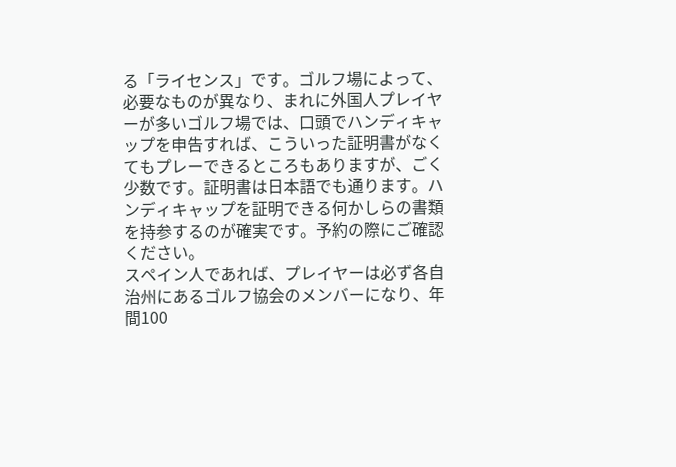る「ライセンス」です。ゴルフ場によって、必要なものが異なり、まれに外国人プレイヤーが多いゴルフ場では、口頭でハンディキャップを申告すれば、こういった証明書がなくてもプレーできるところもありますが、ごく少数です。証明書は日本語でも通ります。ハンディキャップを証明できる何かしらの書類を持参するのが確実です。予約の際にご確認ください。
スペイン人であれば、プレイヤーは必ず各自治州にあるゴルフ協会のメンバーになり、年間100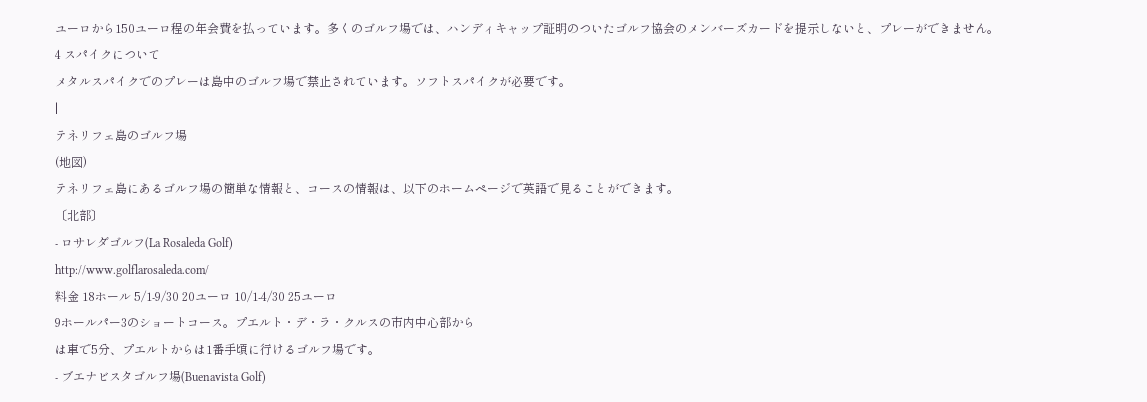ユーロから150ユーロ程の年会費を払っています。多くのゴルフ場では、ハンディキャップ証明のついたゴルフ協会のメンバーズカードを提示しないと、プレーができません。
4 スパイクについて
メタルスパイクでのプレーは島中のゴルフ場で禁止されています。ソフトスパイクが必要です。
|
テネリフェ島のゴルフ場
(地図)
テネリフェ島にあるゴルフ場の簡単な情報と、コースの情報は、以下のホームページで英語で見ることができます。
〔北部〕
- ロサレダゴルフ(La Rosaleda Golf)
http://www.golflarosaleda.com/
料金 18ホール 5/1-9/30 20ユーロ 10/1-4/30 25ユーロ
9ホールパー3のショートコース。プエルト・デ・ラ・クルスの市内中心部から
は車で5分、プエルトからは1番手頃に行けるゴルフ場です。
- ブエナビスタゴルフ場(Buenavista Golf)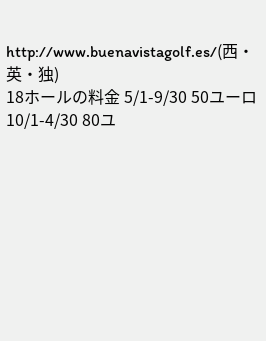http://www.buenavistagolf.es/(西・英・独)
18ホールの料金 5/1-9/30 50ユーロ 10/1-4/30 80ユ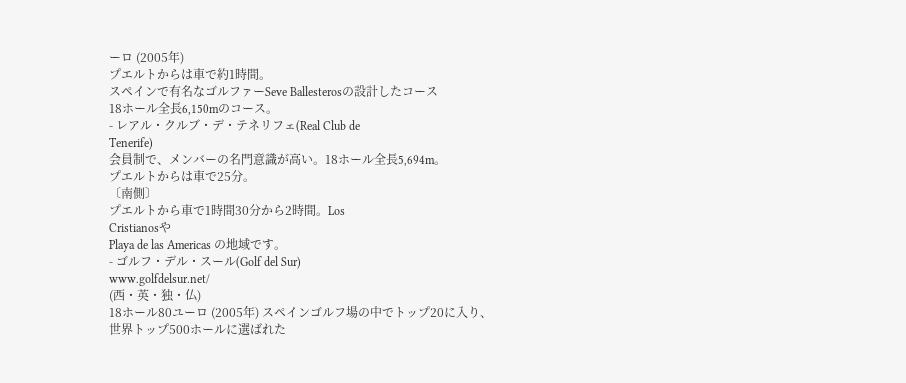ーロ (2005年)
プエルトからは車で約1時間。
スペインで有名なゴルファーSeve Ballesterosの設計したコース
18ホール全長6,150mのコース。
- レアル・クルブ・デ・テネリフェ(Real Club de
Tenerife)
会員制で、メンバーの名門意識が高い。18ホール全長5,694m。
プエルトからは車で25分。
〔南側〕
プエルトから車で1時間30分から2時間。Los
Cristianosや
Playa de las Americas の地域です。
- ゴルフ・デル・スール(Golf del Sur)
www.golfdelsur.net/
(西・英・独・仏)
18ホール80ユーロ (2005年) スペインゴルフ場の中でトップ20に入り、
世界トップ500ホールに選ばれた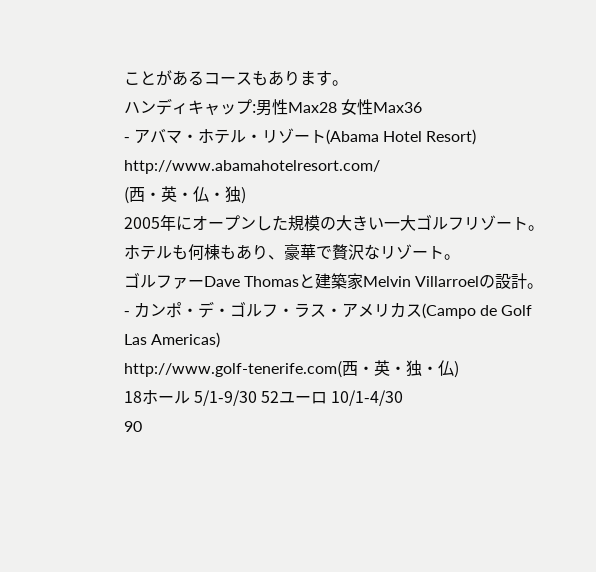ことがあるコースもあります。
ハンディキャップ:男性Max28 女性Max36
- アバマ・ホテル・リゾート(Abama Hotel Resort)
http://www.abamahotelresort.com/
(西・英・仏・独)
2005年にオープンした規模の大きい一大ゴルフリゾート。
ホテルも何棟もあり、豪華で贅沢なリゾート。
ゴルファーDave Thomasと建築家Melvin Villarroelの設計。
- カンポ・デ・ゴルフ・ラス・アメリカス(Campo de Golf
Las Americas)
http://www.golf-tenerife.com(西・英・独・仏)
18ホール 5/1-9/30 52ユーロ 10/1-4/30
90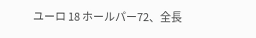ユーロ 18 ホールパー72、全長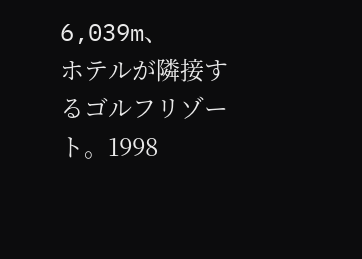6,039m、
ホテルが隣接するゴルフリゾート。1998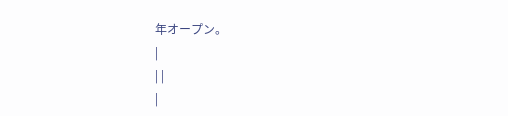年オープン。
|
| |
|